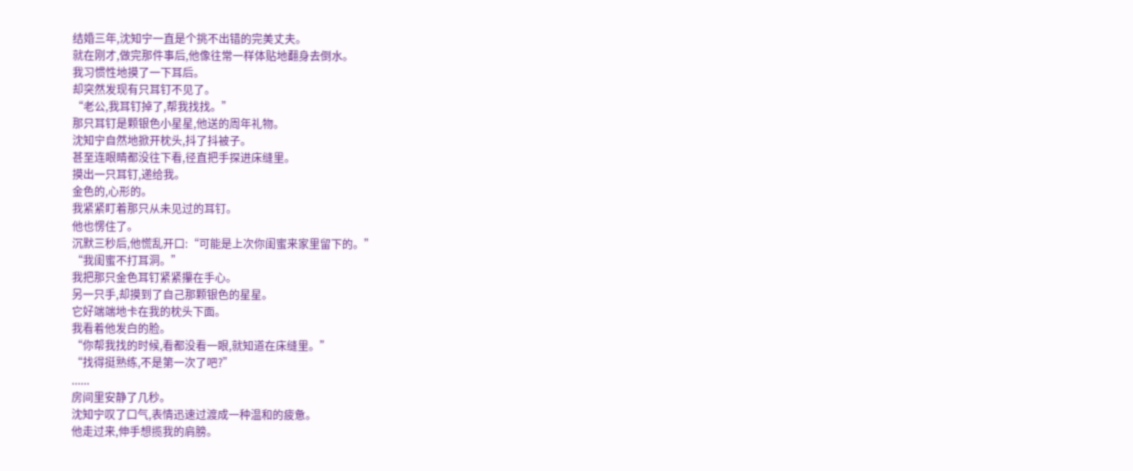结婚三年,沈知宁一直是个挑不出错的完美丈夫。
就在刚才,做完那件事后,他像往常一样体贴地翻身去倒水。
我习惯性地摸了一下耳后。
却突然发现有只耳钉不见了。
“老公,我耳钉掉了,帮我找找。”
那只耳钉是颗银色小星星,他送的周年礼物。
沈知宁自然地掀开枕头,抖了抖被子。
甚至连眼睛都没往下看,径直把手探进床缝里。
摸出一只耳钉,递给我。
金色的,心形的。
我紧紧盯着那只从未见过的耳钉。
他也愣住了。
沉默三秒后,他慌乱开口:“可能是上次你闺蜜来家里留下的。”
“我闺蜜不打耳洞。”
我把那只金色耳钉紧紧攥在手心。
另一只手,却摸到了自己那颗银色的星星。
它好端端地卡在我的枕头下面。
我看着他发白的脸。
“你帮我找的时候,看都没看一眼,就知道在床缝里。”
“找得挺熟练,不是第一次了吧?”
......
房间里安静了几秒。
沈知宁叹了口气,表情迅速过渡成一种温和的疲惫。
他走过来,伸手想揽我的肩膀。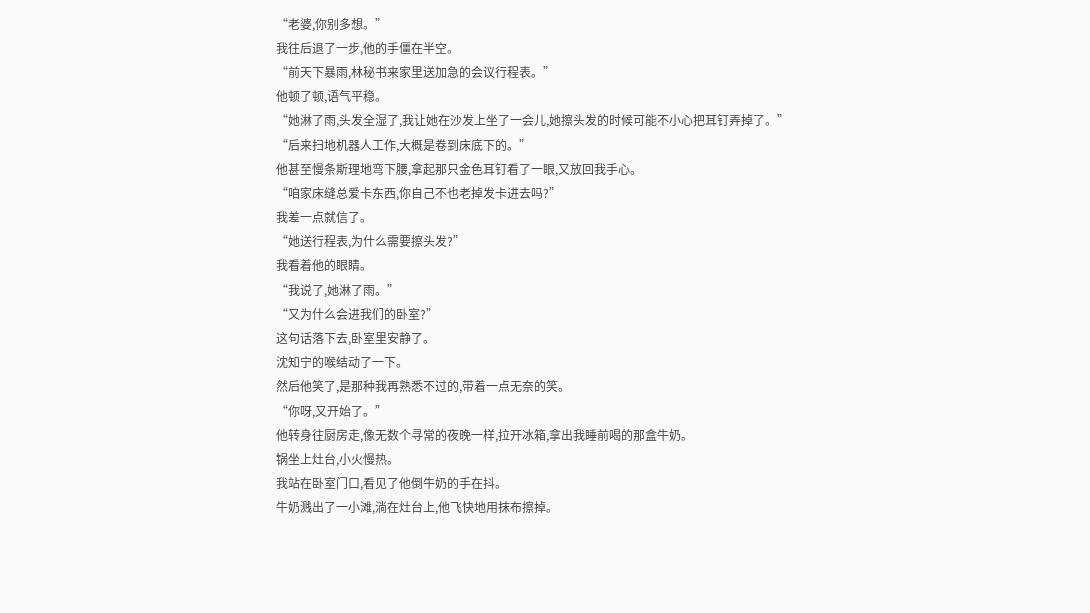“老婆,你别多想。”
我往后退了一步,他的手僵在半空。
“前天下暴雨,林秘书来家里送加急的会议行程表。”
他顿了顿,语气平稳。
“她淋了雨,头发全湿了,我让她在沙发上坐了一会儿,她擦头发的时候可能不小心把耳钉弄掉了。”
“后来扫地机器人工作,大概是卷到床底下的。”
他甚至慢条斯理地弯下腰,拿起那只金色耳钉看了一眼,又放回我手心。
“咱家床缝总爱卡东西,你自己不也老掉发卡进去吗?”
我差一点就信了。
“她送行程表,为什么需要擦头发?”
我看着他的眼睛。
“我说了,她淋了雨。”
“又为什么会进我们的卧室?”
这句话落下去,卧室里安静了。
沈知宁的喉结动了一下。
然后他笑了,是那种我再熟悉不过的,带着一点无奈的笑。
“你呀,又开始了。”
他转身往厨房走,像无数个寻常的夜晚一样,拉开冰箱,拿出我睡前喝的那盒牛奶。
锅坐上灶台,小火慢热。
我站在卧室门口,看见了他倒牛奶的手在抖。
牛奶溅出了一小滩,淌在灶台上,他飞快地用抹布擦掉。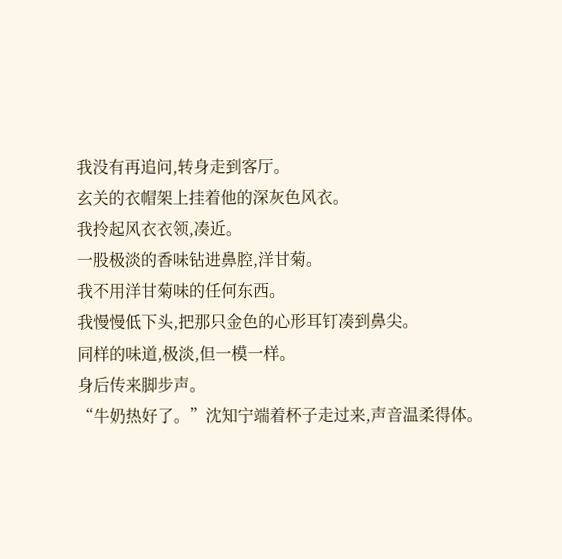我没有再追问,转身走到客厅。
玄关的衣帽架上挂着他的深灰色风衣。
我拎起风衣衣领,凑近。
一股极淡的香味钻进鼻腔,洋甘菊。
我不用洋甘菊味的任何东西。
我慢慢低下头,把那只金色的心形耳钉凑到鼻尖。
同样的味道,极淡,但一模一样。
身后传来脚步声。
“牛奶热好了。”沈知宁端着杯子走过来,声音温柔得体。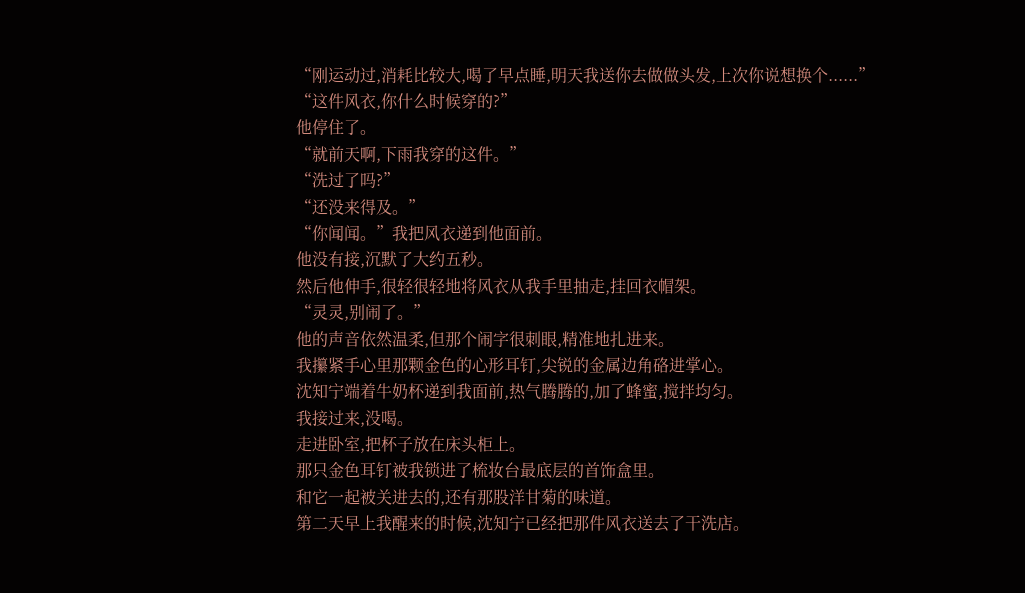“刚运动过,消耗比较大,喝了早点睡,明天我送你去做做头发,上次你说想换个......”
“这件风衣,你什么时候穿的?”
他停住了。
“就前天啊,下雨我穿的这件。”
“洗过了吗?”
“还没来得及。”
“你闻闻。”我把风衣递到他面前。
他没有接,沉默了大约五秒。
然后他伸手,很轻很轻地将风衣从我手里抽走,挂回衣帽架。
“灵灵,别闹了。”
他的声音依然温柔,但那个闹字很刺眼,精准地扎进来。
我攥紧手心里那颗金色的心形耳钉,尖锐的金属边角硌进掌心。
沈知宁端着牛奶杯递到我面前,热气腾腾的,加了蜂蜜,搅拌均匀。
我接过来,没喝。
走进卧室,把杯子放在床头柜上。
那只金色耳钉被我锁进了梳妆台最底层的首饰盒里。
和它一起被关进去的,还有那股洋甘菊的味道。
第二天早上我醒来的时候,沈知宁已经把那件风衣送去了干洗店。